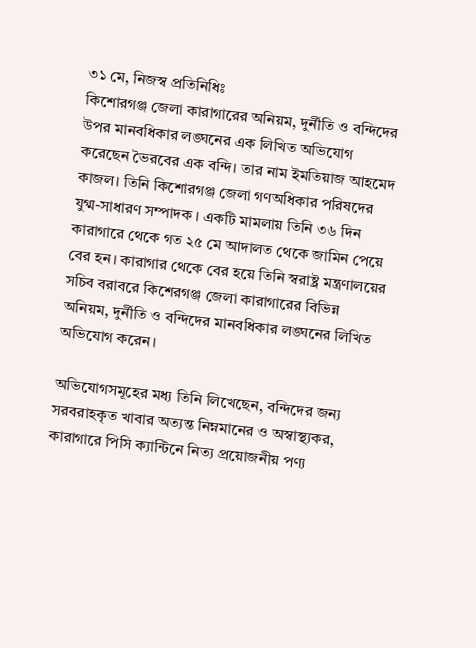৩১ মে, নিজস্ব প্রতিনিধিঃ
কিশোরগঞ্জ জেলা কারাগারের অনিয়ম, দুর্নীতি ও বন্দিদের উপর মানবধিকার লঙ্ঘনের এক লিখিত অভিযোগ করেছেন ভৈরবের এক বন্দি। তার নাম ইমতিয়াজ আহমেদ কাজল। তিনি কিশোরগঞ্জ জেলা গণঅধিকার পরিষদের যুগ্ম-সাধারণ সম্পাদক । একটি মামলায় তিনি ৩৬ দিন কারাগারে থেকে গত ২৫ মে আদালত থেকে জামিন পেয়ে বের হন। কারাগার থেকে বের হয়ে তিনি স্বরাষ্ট্র মন্ত্রণালয়ের সচিব বরাবরে কিশেরগঞ্জ জেলা কারাগারের বিভিন্ন অনিয়ম, দুর্নীতি ও বন্দিদের মানবধিকার লঙ্ঘনের লিখিত অভিযোগ করেন।

অভিযোগসমূহের মধ্য তিনি লিখেছেন, বন্দিদের জন্য সরবরাহকৃত খাবার অত্যন্ত নিম্নমানের ও অস্বাস্থ্যকর, কারাগারে পিসি ক্যান্টিনে নিত্য প্রয়োজনীয় পণ্য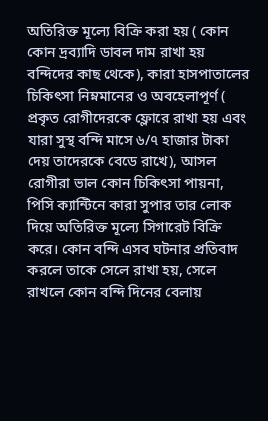অতিরিক্ত মূল্যে বিক্রি করা হয় ( কোন কোন দ্রব্যাদি ডাবল দাম রাখা হয় বন্দিদের কাছ থেকে), কারা হাসপাতালের চিকিৎসা নিম্নমানের ও অবহেলাপূর্ণ ( প্রকৃত রোগীদেরকে ফ্লোরে রাখা হয় এবং যারা সুস্থ বন্দি মাসে ৬/৭ হাজার টাকা দেয় তাদেরকে বেডে রাখে), আসল রোগীরা ভাল কোন চিকিৎসা পায়না, পিসি ক্যান্টিনে কারা সুপার তার লোক দিয়ে অতিরিক্ত মূল্যে সিগারেট বিক্রি করে। কোন বন্দি এসব ঘটনার প্রতিবাদ করলে তাকে সেলে রাখা হয়, সেলে রাখলে কোন বন্দি দিনের বেলায়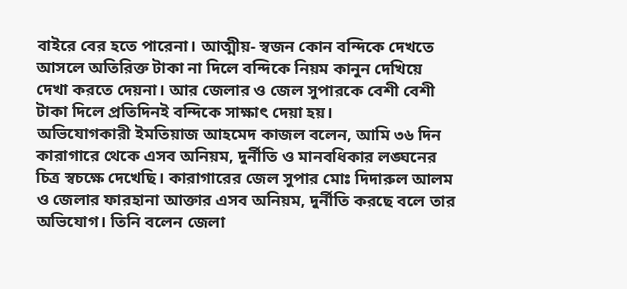বাইরে বের হতে পারেনা। আত্মীয়- স্বজন কোন বন্দিকে দেখতে আসলে অতিরিক্ত টাকা না দিলে বন্দিকে নিয়ম কানুন দেখিয়ে দেখা করতে দেয়না। আর জেলার ও জেল সুপারকে বেশী বেশী টাকা দিলে প্রতিদিনই বন্দিকে সাক্ষাৎ দেয়া হয়।
অভিযোগকারী ইমতিয়াজ আহমেদ কাজল বলেন, আমি ৩৬ দিন কারাগারে থেকে এসব অনিয়ম, দুর্নীতি ও মানবধিকার লঙ্ঘনের চিত্র স্বচক্ষে দেখেছি। কারাগারের জেল সুপার মোঃ দিদারুল আলম ও জেলার ফারহানা আক্তার এসব অনিয়ম, দুর্নীতি করছে বলে তার অভিযোগ। তিনি বলেন জেলা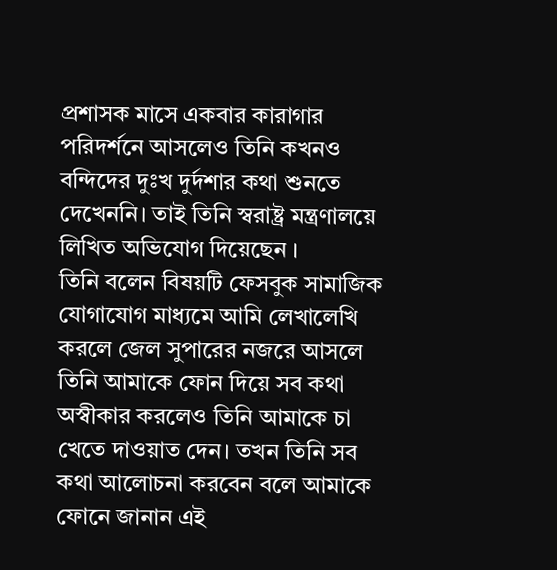প্রশাসক মাসে একবার কারাগার পরিদর্শনে আসলেও তিনি কখনও বন্দিদের দুঃখ দুর্দশার কথা শুনতে দেখেননি। তাই তিনি স্বরাষ্ট্র মন্ত্রণালয়ে লিখিত অভিযোগ দিয়েছেন ।
তিনি বলেন বিষয়টি ফেসবুক সামাজিক যোগাযোগ মাধ্যমে আমি লেখালেখি করলে জেল সুপারের নজরে আসলে তিনি আমাকে ফোন দিয়ে সব কথা অস্বীকার করলেও তিনি আমাকে চা খেতে দাওয়াত দেন। তখন তিনি সব কথা আলোচনা করবেন বলে আমাকে ফোনে জানান এই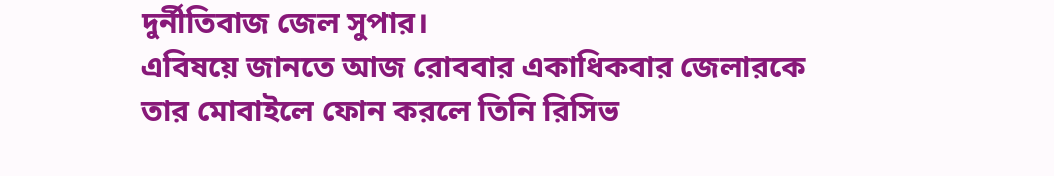দুর্নীতিবাজ জেল সুপার।
এবিষয়ে জানতে আজ রোববার একাধিকবার জেলারকে তার মোবাইলে ফোন করলে তিনি রিসিভ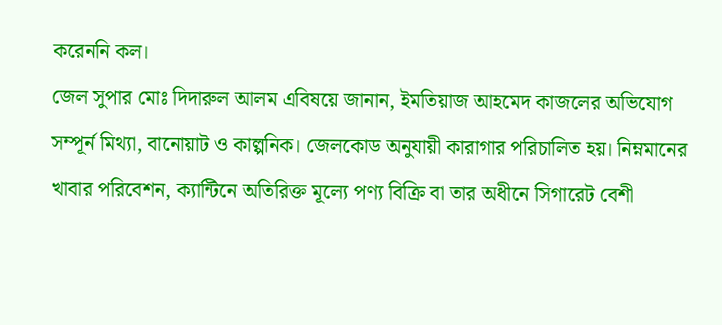করেননি কল।
জেল সুপার মোঃ দিদারুল আলম এবিষয়ে জানান, ইমতিয়াজ আহমেদ কাজলের অভিযোগ সম্পূর্ন মিথ্যা, বানোয়াট ও কাল্পনিক। জেলকোড অনুযায়ী কারাগার পরিচালিত হয়। নিম্নমানের খাবার পরিবেশন, ক্যান্টিনে অতিরিক্ত মূল্যে পণ্য বিক্রি বা তার অধীনে সিগারেট বেশী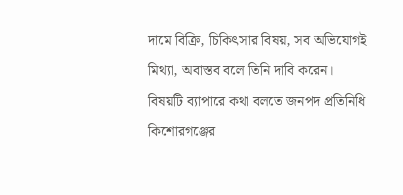দামে বিক্রি, চিকিৎসার বিষয়, সব অভিযোগই মিথ্যা, অবাস্তব বলে তিনি দাবি করেন।
বিষয়টি ব্যাপারে কথা বলতে জনপদ প্রতিনিধি কিশোরগঞ্জের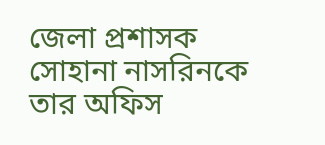জেলা প্রশাসক সোহানা নাসরিনকে তার অফিস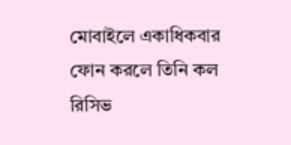মোবাইলে একাধিকবার ফোন করলে তিনি কল রিসিভ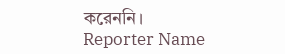করেননি।
Reporter Name